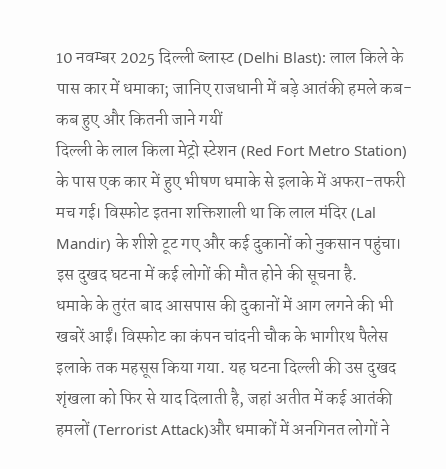10 नवम्बर 2025 दिल्ली ब्लास्ट (Delhi Blast): लाल किले के पास कार में धमाका; जानिए राजधानी में बड़े आतंकी हमले कब-कब हुए और कितनी जाने गयीं
दिल्ली के लाल किला मेट्रो स्टेशन (Red Fort Metro Station) के पास एक कार में हुए भीषण धमाके से इलाके में अफरा-तफरी मच गई। विस्फोट इतना शक्तिशाली था कि लाल मंदिर (Lal Mandir) के शीशे टूट गए और कई दुकानों को नुकसान पहुंचा। इस दुखद घटना में कई लोगों की मौत होने की सूचना है.
धमाके के तुरंत बाद आसपास की दुकानों में आग लगने की भी खबरें आईं। विस्फोट का कंपन चांदनी चौक के भागीरथ पैलेस इलाके तक महसूस किया गया. यह घटना दिल्ली की उस दुखद शृंखला को फिर से याद दिलाती है, जहां अतीत में कई आतंकी हमलों (Terrorist Attack)और धमाकों में अनगिनत लोगों ने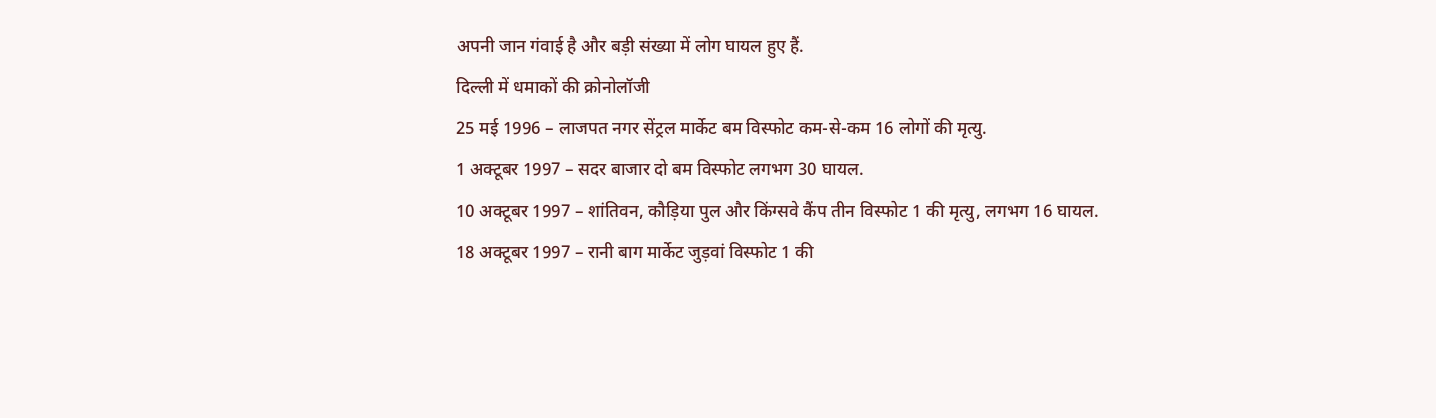अपनी जान गंवाई है और बड़ी संख्या में लोग घायल हुए हैं.
दिल्ली में धमाकों की क्रोनोलॉजी
25 मई 1996 – लाजपत नगर सेंट्रल मार्केट बम विस्फोट कम-से-कम 16 लोगों की मृत्यु.
1 अक्टूबर 1997 – सदर बाजार दो बम विस्फोट लगभग 30 घायल.
10 अक्टूबर 1997 – शांतिवन, कौड़िया पुल और किंग्सवे कैंप तीन विस्फोट 1 की मृत्यु, लगभग 16 घायल.
18 अक्टूबर 1997 – रानी बाग मार्केट जुड़वां विस्फोट 1 की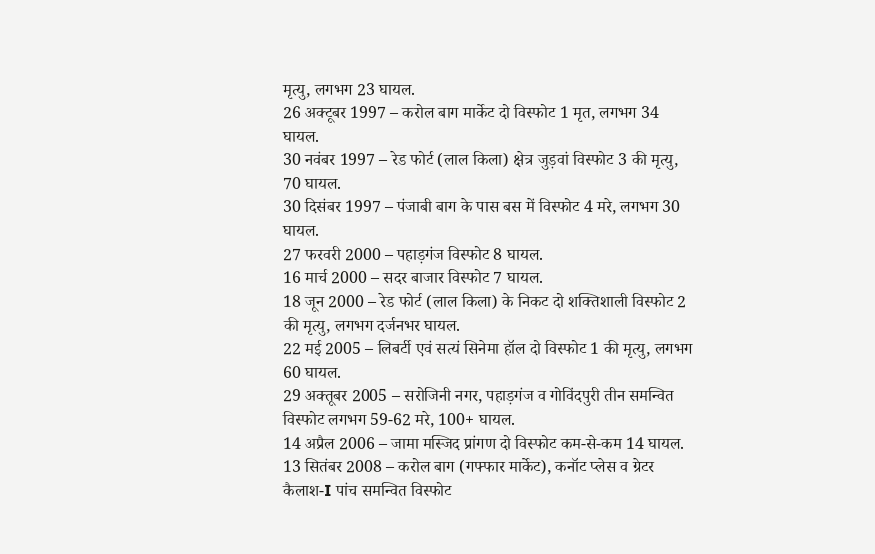मृत्यु, लगभग 23 घायल.
26 अक्टूबर 1997 – करोल बाग मार्केट दो विस्फोट 1 मृत, लगभग 34 घायल.
30 नवंबर 1997 – रेड फोर्ट (लाल किला) क्षेत्र जुड़वां विस्फोट 3 की मृत्यु, 70 घायल.
30 दिसंबर 1997 – पंजाबी बाग के पास बस में विस्फोट 4 मरे, लगभग 30 घायल.
27 फरवरी 2000 – पहाड़गंज विस्फोट 8 घायल.
16 मार्च 2000 – सदर बाजार विस्फोट 7 घायल.
18 जून 2000 – रेड फोर्ट (लाल किला) के निकट दो शक्तिशाली विस्फोट 2 की मृत्यु, लगभग दर्जनभर घायल.
22 मई 2005 – लिबर्टी एवं सत्यं सिनेमा हॉल दो विस्फोट 1 की मृत्यु, लगभग 60 घायल.
29 अक्तूबर 2005 – सरोजिनी नगर, पहाड़गंज व गोविंदपुरी तीन समन्वित विस्फोट लगभग 59-62 मरे, 100+ घायल.
14 अप्रैल 2006 – जामा मस्जिद प्रांगण दो विस्फोट कम-से-कम 14 घायल.
13 सितंबर 2008 – करोल बाग (गफ्फार मार्केट), कनॉट प्लेस व ग्रेटर कैलाश-I पांच समन्वित विस्फोट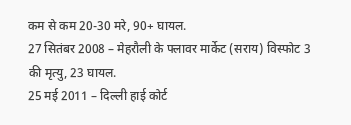कम से कम 20-30 मरे, 90+ घायल.
27 सितंबर 2008 – मेहरौली के फ्लावर मार्केट (सराय) विस्फोट 3 की मृत्यु, 23 घायल.
25 मई 2011 – दिल्ली हाई कोर्ट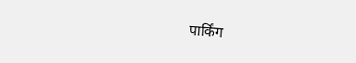पार्किंग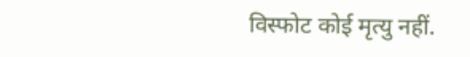विस्फोट कोई मृत्यु नहीं.